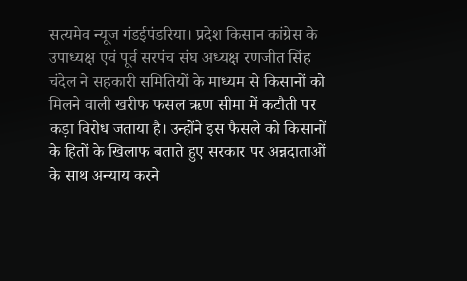सत्यमेव न्यूज गंडईपंडरिया। प्रदेश किसान कांग्रेस के उपाध्यक्ष एवं पूर्व सरपंच संघ अध्यक्ष रणजीत सिंह चंदेल ने सहकारी समितियों के माध्यम से किसानों को मिलने वाली खरीफ फसल ऋण सीमा में कटौती पर कड़ा विरोध जताया है। उन्होंने इस फैसले को किसानों के हितों के खिलाफ बताते हुए सरकार पर अन्नदाताओं के साथ अन्याय करने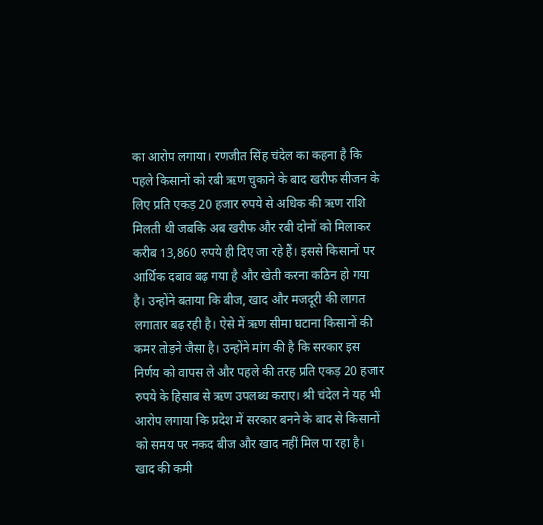का आरोप लगाया। रणजीत सिंह चंदेल का कहना है कि पहले किसानों को रबी ऋण चुकाने के बाद खरीफ सीजन के लिए प्रति एकड़ 20 हजार रुपये से अधिक की ऋण राशि मिलती थी जबकि अब खरीफ और रबी दोनों को मिलाकर करीब 13,860 रुपये ही दिए जा रहे हैं। इससे किसानों पर आर्थिक दबाव बढ़ गया है और खेती करना कठिन हो गया है। उन्होंने बताया कि बीज, खाद और मजदूरी की लागत लगातार बढ़ रही है। ऐसे में ऋण सीमा घटाना किसानों की कमर तोड़ने जैसा है। उन्होंने मांग की है कि सरकार इस निर्णय को वापस ले और पहले की तरह प्रति एकड़ 20 हजार रुपये के हिसाब से ऋण उपलब्ध कराए। श्री चंदेल ने यह भी आरोप लगाया कि प्रदेश में सरकार बनने के बाद से किसानों को समय पर नकद बीज और खाद नहीं मिल पा रहा है। खाद की कमी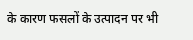के कारण फसलों के उत्पादन पर भी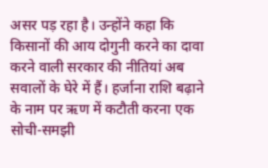असर पड़ रहा है। उन्होंने कहा कि किसानों की आय दोगुनी करने का दावा करने वाली सरकार की नीतियां अब सवालों के घेरे में हैं। हर्जाना राशि बढ़ाने के नाम पर ऋण में कटौती करना एक सोची-समझी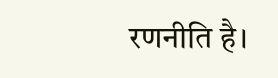रणनीति है।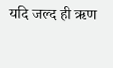यदि जल्द ही ऋण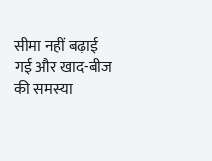सीमा नहीं बढ़ाई गई और खाद-बीज की समस्या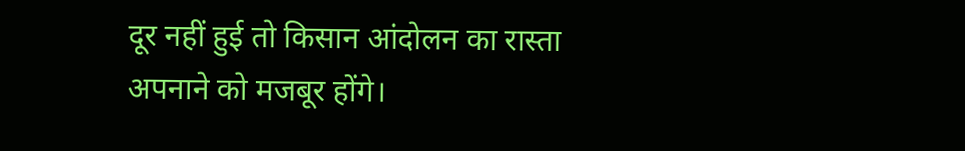दूर नहीं हुई तो किसान आंदोलन का रास्ता अपनाने को मजबूर होंगे।